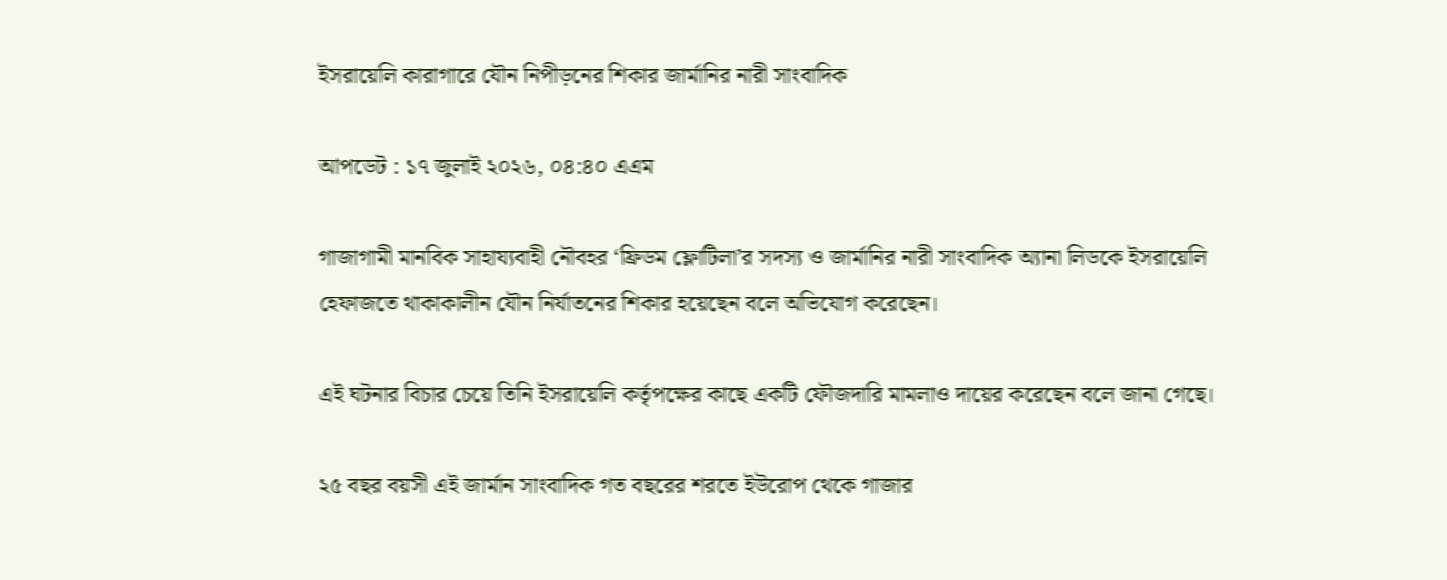ইসরায়েলি কারাগারে যৌন নিপীড়নের শিকার জার্মানির নারী সাংবাদিক

আপডেট : ১৭ জুলাই ২০২৬, ০৪:৪০ এএম

গাজাগামী মানবিক সাহায্যবাহী নৌবহর ‘ফ্রিডম ফ্লোটিলা’র সদস্য ও জার্মানির নারী সাংবাদিক অ্যানা লিডকে ইসরায়েলি হেফাজতে থাকাকালীন যৌন নির্যাতনের শিকার হয়েছেন বলে অভিযোগ করেছেন।

এই ঘটনার বিচার চেয়ে তিনি ইসরায়েলি কর্তৃপক্ষের কাছে একটি ফৌজদারি মামলাও দায়ের করেছেন বলে জানা গেছে।

২৫ বছর বয়সী এই জার্মান সাংবাদিক গত বছরের শরতে ইউরোপ থেকে গাজার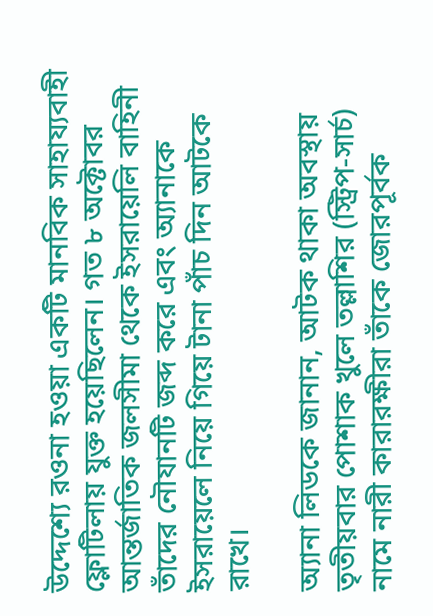উদ্দেশ্যে রওনা হওয়া একটি মানবিক সাহায্যবাহী ফ্লোটিলায় যুক্ত হয়েছিলেন। গত ৮ অক্টোবর আন্তর্জাতিক জলসীমা থেকে ইসরায়েলি বাহিনী তাঁদের নৌযানটি জব্দ করে এবং অ্যানাকে ইসরায়েলে নিয়ে গিয়ে টানা পাঁচ দিন আটকে রাখে।

অ্যানা লিডকে জানান, আটক থাকা অবস্থায় তৃতীয়বার পোশাক খুলে তল্লাশির (স্ট্রিপ-সার্চ) নামে নারী কারারক্ষীরা তাঁকে জোরপূর্বক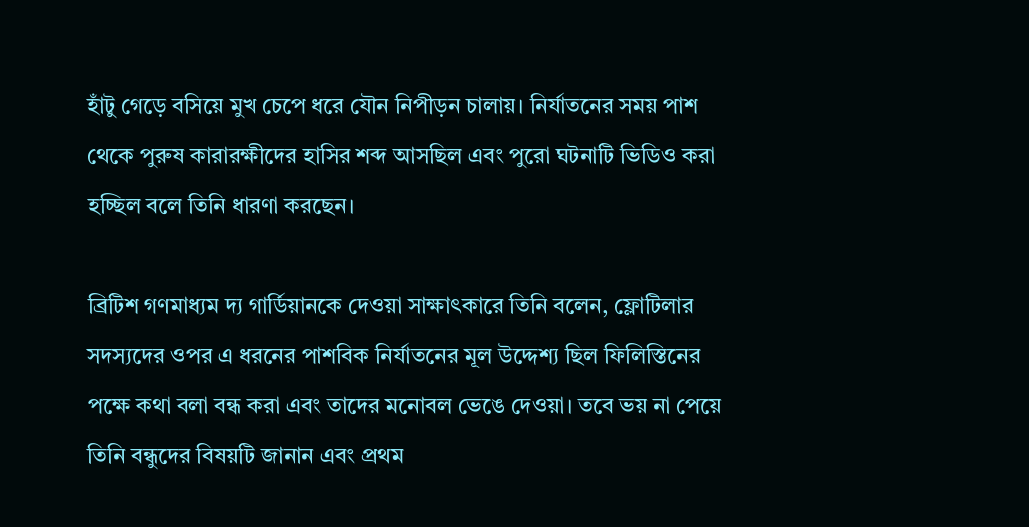হাঁটু গেড়ে বসিয়ে মুখ চেপে ধরে যৌন নিপীড়ন চালায়। নির্যাতনের সময় পাশ থেকে পুরুষ কারারক্ষীদের হাসির শব্দ আসছিল এবং পুরো ঘটনাটি ভিডিও করা হচ্ছিল বলে তিনি ধারণা করছেন।

ব্রিটিশ গণমাধ্যম দ্য গার্ডিয়ানকে দেওয়া সাক্ষাৎকারে তিনি বলেন, ফ্লোটিলার সদস্যদের ওপর এ ধরনের পাশবিক নির্যাতনের মূল উদ্দেশ্য ছিল ফিলিস্তিনের পক্ষে কথা বলা বন্ধ করা এবং তাদের মনোবল ভেঙে দেওয়া। তবে ভয় না পেয়ে তিনি বন্ধুদের বিষয়টি জানান এবং প্রথম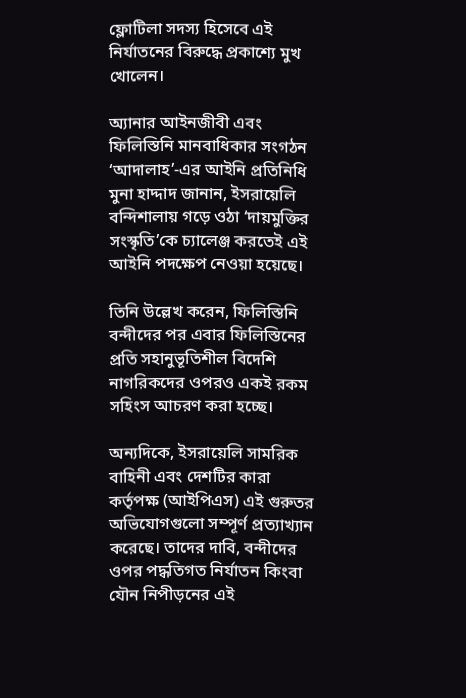ফ্লোটিলা সদস্য হিসেবে এই নির্যাতনের বিরুদ্ধে প্রকাশ্যে মুখ খোলেন।

অ্যানার আইনজীবী এবং ফিলিস্তিনি মানবাধিকার সংগঠন ‘আদালাহ’-এর আইনি প্রতিনিধি মুনা হাদ্দাদ জানান, ইসরায়েলি বন্দিশালায় গড়ে ওঠা ‘দায়মুক্তির সংস্কৃতি’কে চ্যালেঞ্জ করতেই এই আইনি পদক্ষেপ নেওয়া হয়েছে।

তিনি উল্লেখ করেন, ফিলিস্তিনি বন্দীদের পর এবার ফিলিস্তিনের প্রতি সহানুভূতিশীল বিদেশি নাগরিকদের ওপরও একই রকম সহিংস আচরণ করা হচ্ছে।

অন্যদিকে, ইসরায়েলি সামরিক বাহিনী এবং দেশটির কারা কর্তৃপক্ষ (আইপিএস) এই গুরুতর অভিযোগগুলো সম্পূর্ণ প্রত্যাখ্যান করেছে। তাদের দাবি, বন্দীদের ওপর পদ্ধতিগত নির্যাতন কিংবা যৌন নিপীড়নের এই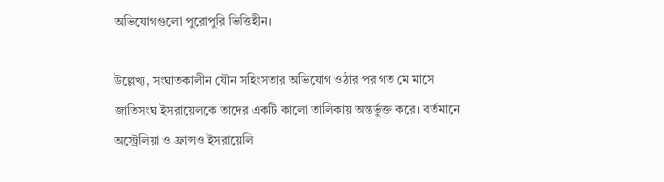অভিযোগগুলো পুরোপুরি ভিত্তিহীন।

উল্লেখ্য, সংঘাতকালীন যৌন সহিংসতার অভিযোগ ওঠার পর গত মে মাসে জাতিসংঘ ইসরায়েলকে তাদের একটি কালো তালিকায় অন্তর্ভুক্ত করে। বর্তমানে অস্ট্রেলিয়া ও ফ্রান্সও ইসরায়েলি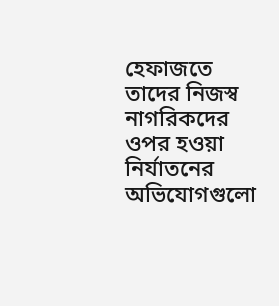হেফাজতে তাদের নিজস্ব নাগরিকদের ওপর হওয়া নির্যাতনের অভিযোগগুলো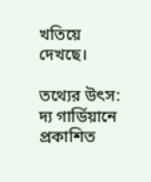খতিয়ে দেখছে।

তথ্যের উৎস: দ্য গার্ডিয়ানে প্রকাশিত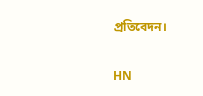প্রতিবেদন।

HN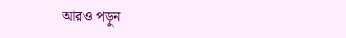আরও পড়ুন